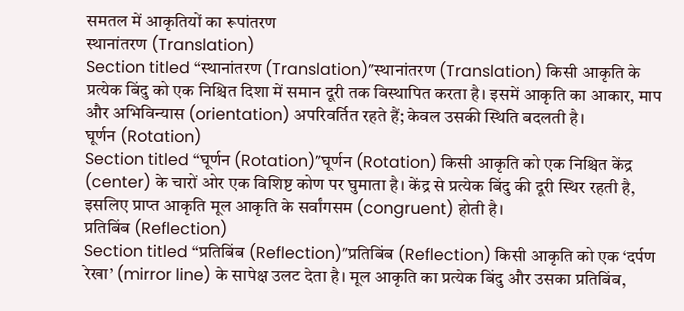समतल में आकृतियों का रूपांतरण
स्थानांतरण (Translation)
Section titled “स्थानांतरण (Translation)”स्थानांतरण (Translation) किसी आकृति के प्रत्येक बिंदु को एक निश्चित दिशा में समान दूरी तक विस्थापित करता है। इसमें आकृति का आकार, माप और अभिविन्यास (orientation) अपरिवर्तित रहते हैं; केवल उसकी स्थिति बदलती है।
घूर्णन (Rotation)
Section titled “घूर्णन (Rotation)”घूर्णन (Rotation) किसी आकृति को एक निश्चित केंद्र (center) के चारों ओर एक विशिष्ट कोण पर घुमाता है। केंद्र से प्रत्येक बिंदु की दूरी स्थिर रहती है, इसलिए प्राप्त आकृति मूल आकृति के सर्वांगसम (congruent) होती है।
प्रतिबिंब (Reflection)
Section titled “प्रतिबिंब (Reflection)”प्रतिबिंब (Reflection) किसी आकृति को एक ‘दर्पण रेखा’ (mirror line) के सापेक्ष उलट देता है। मूल आकृति का प्रत्येक बिंदु और उसका प्रतिबिंब,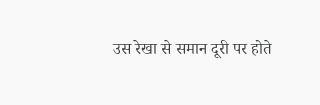उस रेखा से समान दूरी पर होते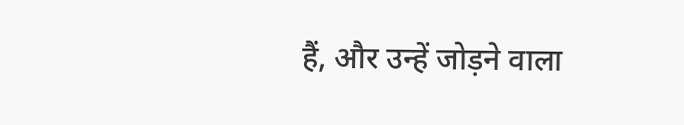हैं, और उन्हें जोड़ने वाला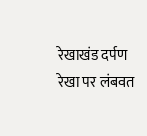रेखाखंड दर्पण रेखा पर लंबवत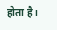होता है।